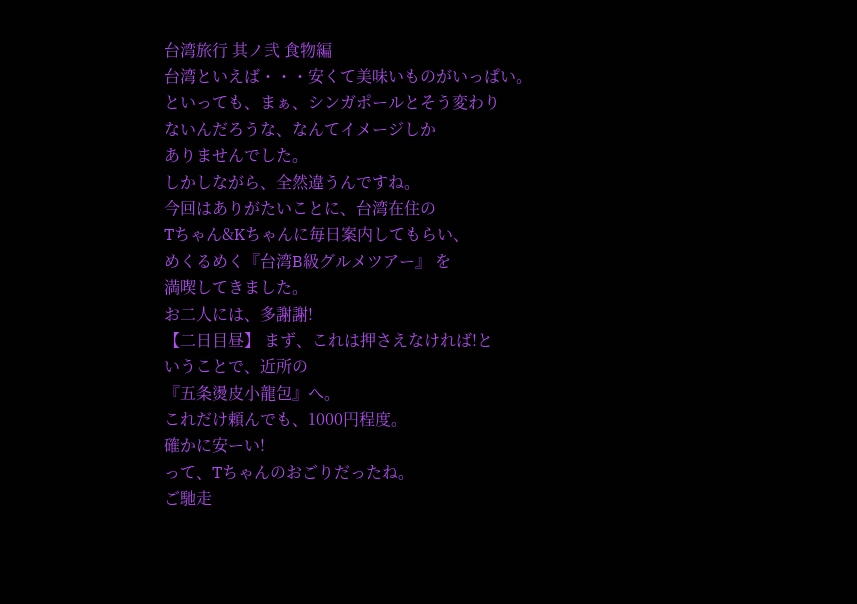台湾旅行 其ノ弐 食物編
台湾といえば・・・安くて美味いものがいっぱい。
といっても、まぁ、シンガポールとそう変わり
ないんだろうな、なんてイメージしか
ありませんでした。
しかしながら、全然違うんですね。
今回はありがたいことに、台湾在住の
Tちゃん&Kちゃんに毎日案内してもらい、
めくるめく『台湾B級グルメツアー』 を
満喫してきました。
お二人には、多謝謝!
【二日目昼】 まず、これは押さえなければ!と
いうことで、近所の
『五条燙皮小龍包』へ。
これだけ頼んでも、1000円程度。
確かに安ーい!
って、Tちゃんのおごりだったね。
ご馳走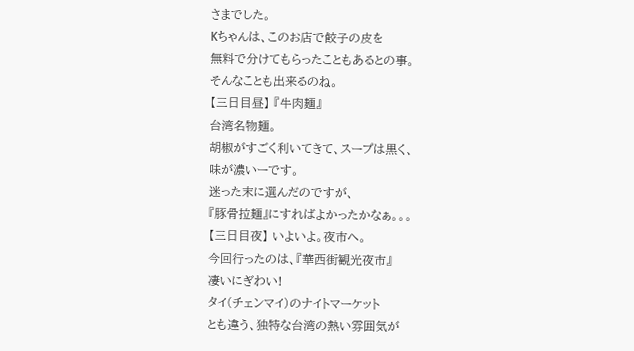さまでした。
Kちゃんは、このお店で餃子の皮を
無料で分けてもらったこともあるとの事。
そんなことも出来るのね。
【三日目昼】 『牛肉麺』
台湾名物麺。
胡椒がすごく利いてきて、スープは黒く、
味が濃いーです。
迷った末に選んだのですが、
『豚骨拉麺』にすればよかったかなぁ。。。
【三日目夜】 いよいよ。夜市へ。
今回行ったのは、『華西街観光夜市』
凄いにぎわい!
タイ(チェンマイ)のナイトマーケット
とも違う、独特な台湾の熱い雰囲気が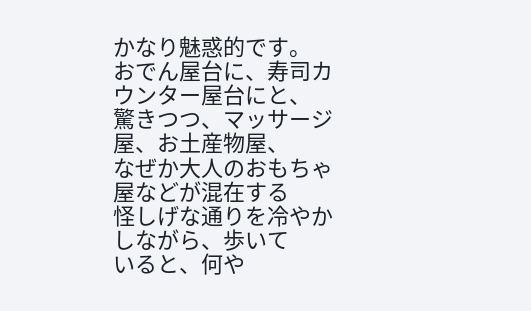かなり魅惑的です。
おでん屋台に、寿司カウンター屋台にと、
驚きつつ、マッサージ屋、お土産物屋、
なぜか大人のおもちゃ屋などが混在する
怪しげな通りを冷やかしながら、歩いて
いると、何や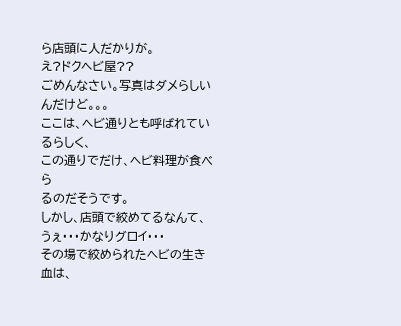ら店頭に人だかりが。
え?ドクヘビ屋??
ごめんなさい。写真はダメらしいんだけど。。。
ここは、ヘビ通りとも呼ばれているらしく、
この通りでだけ、ヘビ料理が食べら
るのだそうです。
しかし、店頭で絞めてるなんて、
うぇ・・・かなりグロイ・・・
その場で絞められたヘビの生き血は、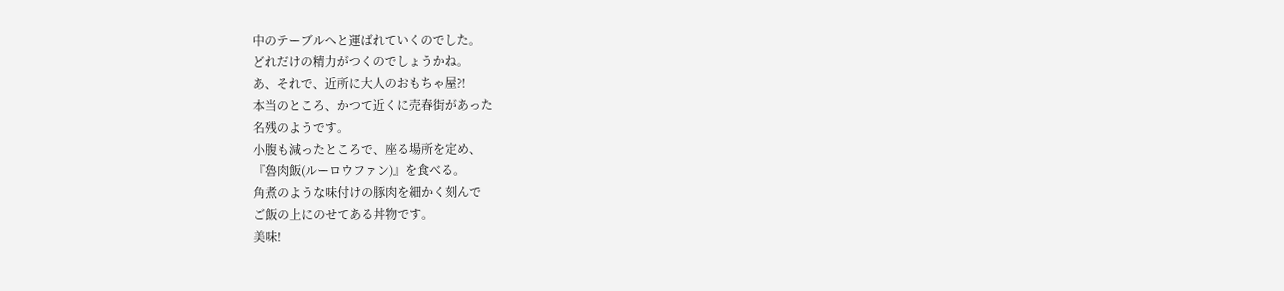中のテーブルへと運ばれていくのでした。
どれだけの精力がつくのでしょうかね。
あ、それで、近所に大人のおもちゃ屋?!
本当のところ、かつて近くに売春街があった
名残のようです。
小腹も減ったところで、座る場所を定め、
『魯肉飯(ルーロウファン)』を食べる。
角煮のような味付けの豚肉を細かく刻んで
ご飯の上にのせてある丼物です。
美味!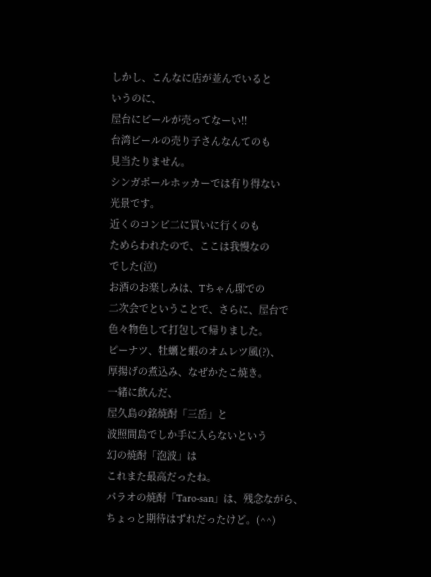しかし、こんなに店が並んでいると
いうのに、
屋台にビールが売ってなーい!!
台湾ビールの売り子さんなんてのも
見当たりません。
シンガポールホッカーでは有り得ない
光景です。
近くのコンビ二に買いに行くのも
ためらわれたので、ここは我慢なの
でした(泣)
お酒のお楽しみは、Tちゃん邸での
二次会でということで、さらに、屋台で
色々物色して打包して帰りました。
ピーナツ、牡蠣と蝦のオムレツ風(?)、
厚揚げの煮込み、なぜかたこ焼き。
一緒に飲んだ、
屋久島の銘焼酎「三岳」と
波照間島でしか手に入らないという
幻の焼酎「泡波」は
これまた最高だったね。
パラオの焼酎「Taro-san」は、残念ながら、
ちょっと期待はずれだったけど。(^^)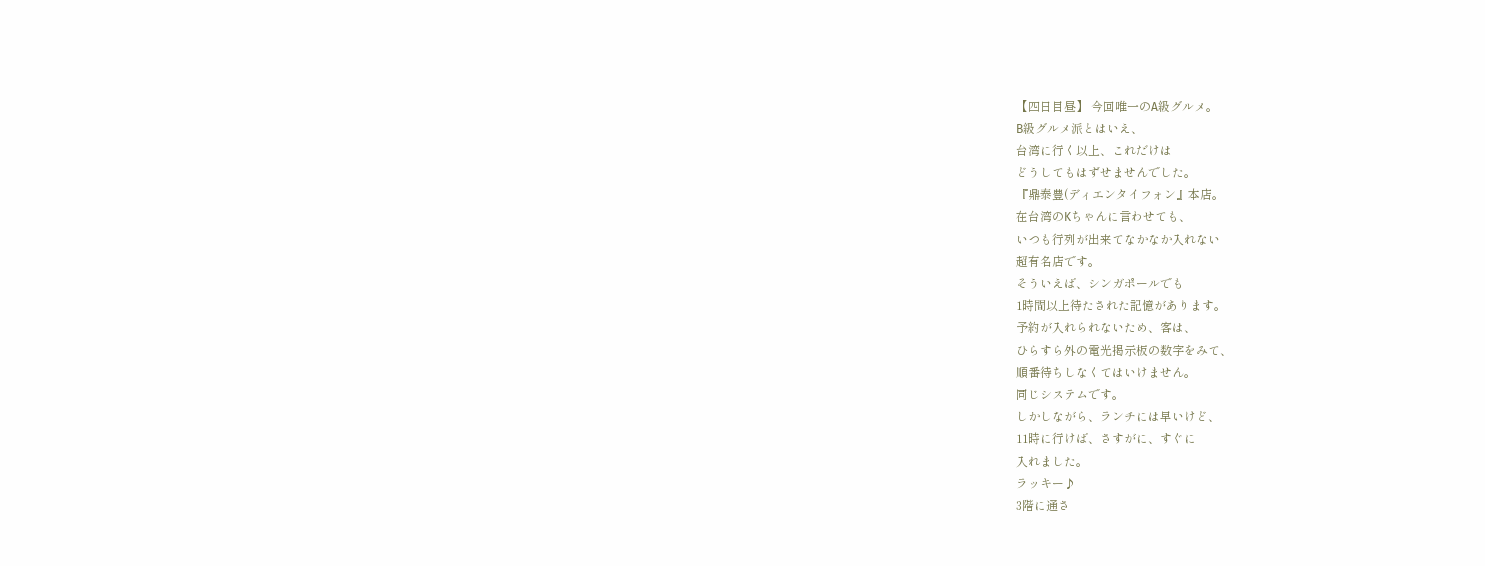【四日目昼】 今回唯一のA級グルメ。
B級グルメ派とはいえ、
台湾に行く以上、これだけは
どうしてもはずせませんでした。
『鼎泰豊(ディエンタイフォン』本店。
在台湾のKちゃんに言わせても、
いつも行列が出来てなかなか入れない
超有名店です。
そういえば、シンガポールでも
1時間以上待たされた記憶があります。
予約が入れられないため、客は、
ひらすら外の電光掲示板の数字をみて、
順番待ちしなくてはいけません。
同じシステムです。
しかしながら、ランチには早いけど、
11時に行けば、さすがに、すぐに
入れました。
ラッキー♪
3階に通さ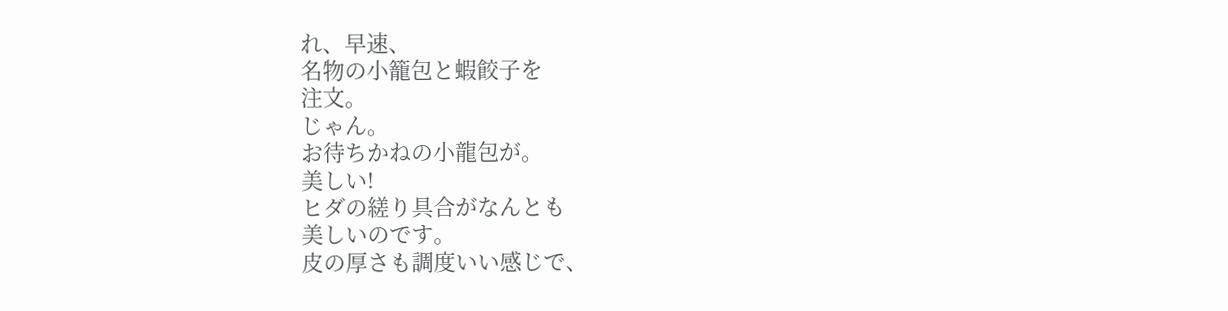れ、早速、
名物の小籠包と蝦餃子を
注文。
じゃん。
お待ちかねの小龍包が。
美しい!
ヒダの縒り具合がなんとも
美しいのです。
皮の厚さも調度いい感じで、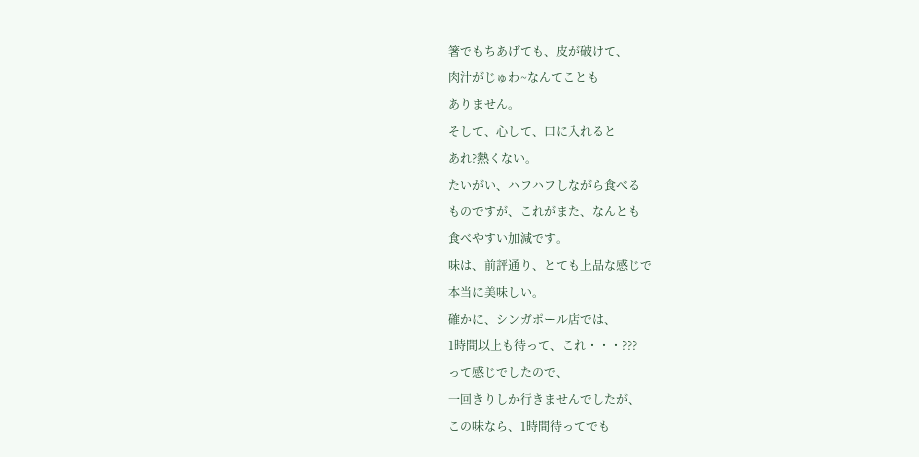箸でもちあげても、皮が破けて、
肉汁がじゅわ~なんてことも
ありません。
そして、心して、口に入れると
あれ?熱くない。
たいがい、ハフハフしながら食べる
ものですが、これがまた、なんとも
食べやすい加減です。
味は、前評通り、とても上品な感じで
本当に美味しい。
確かに、シンガポール店では、
1時間以上も待って、これ・・・???
って感じでしたので、
一回きりしか行きませんでしたが、
この味なら、1時間待ってでも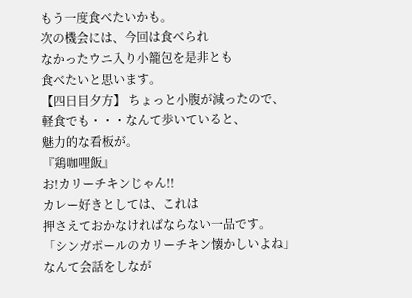もう一度食べたいかも。
次の機会には、今回は食べられ
なかったウニ入り小籠包を是非とも
食べたいと思います。
【四日目夕方】 ちょっと小腹が減ったので、
軽食でも・・・なんて歩いていると、
魅力的な看板が。
『鶏咖哩飯』
お!カリーチキンじゃん!!
カレー好きとしては、これは
押さえておかなければならない一品です。
「シンガポールのカリーチキン懐かしいよね」
なんて会話をしなが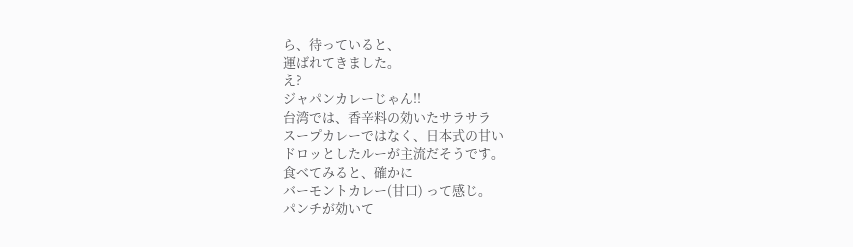ら、待っていると、
運ばれてきました。
え?
ジャパンカレーじゃん!!
台湾では、香辛料の効いたサラサラ
スープカレーではなく、日本式の甘い
ドロッとしたルーが主流だそうです。
食べてみると、確かに
バーモントカレー(甘口) って感じ。
パンチが効いて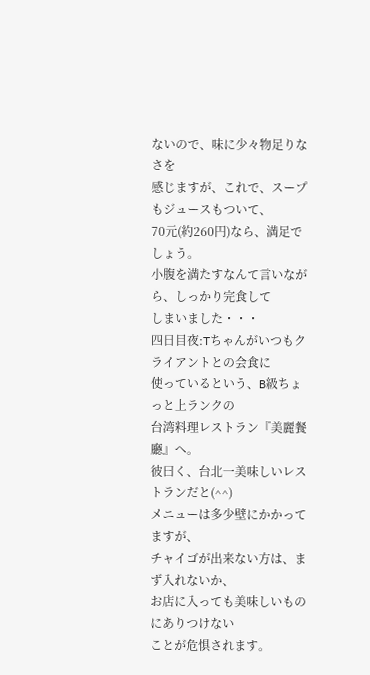ないので、味に少々物足りなさを
感じますが、これで、スープもジュースもついて、
70元(約260円)なら、満足でしょう。
小腹を満たすなんて言いながら、しっかり完食して
しまいました・・・
四日目夜:Tちゃんがいつもクライアントとの会食に
使っているという、B級ちょっと上ランクの
台湾料理レストラン『美麗餐廳』へ。
彼曰く、台北一美味しいレストランだと(^^)
メニューは多少壁にかかってますが、
チャイゴが出来ない方は、まず入れないか、
お店に入っても美味しいものにありつけない
ことが危惧されます。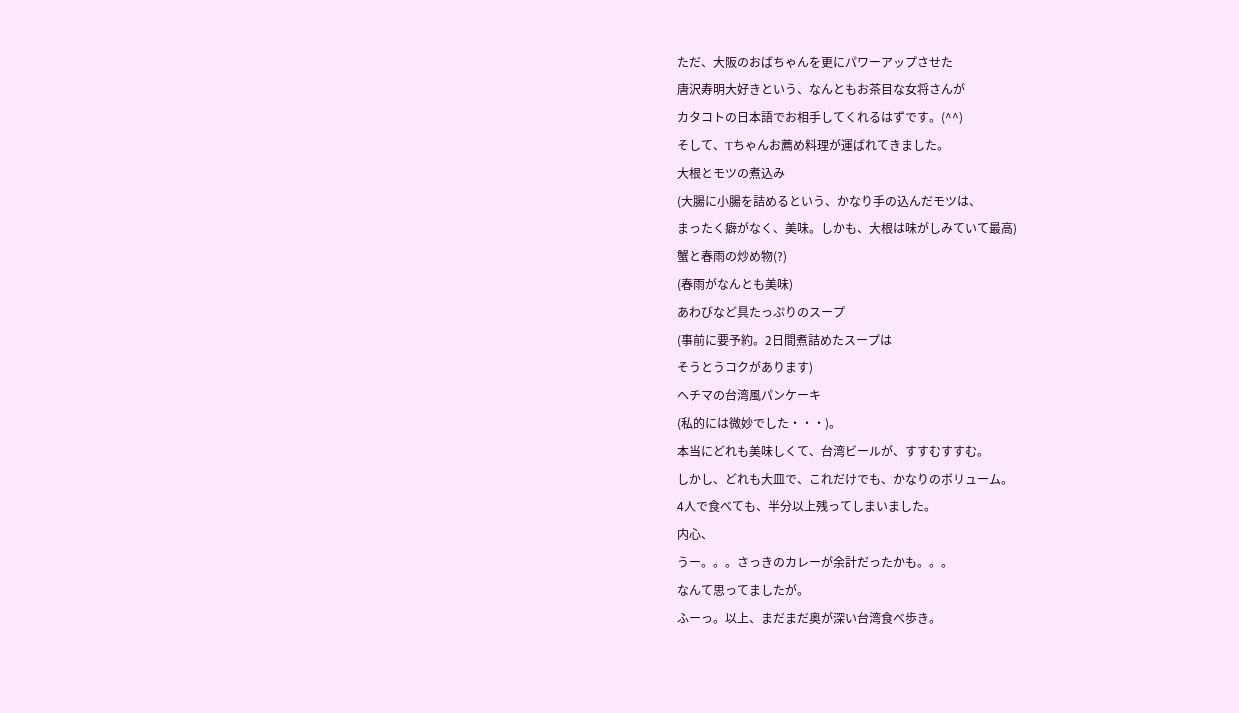ただ、大阪のおばちゃんを更にパワーアップさせた
唐沢寿明大好きという、なんともお茶目な女将さんが
カタコトの日本語でお相手してくれるはずです。(^^)
そして、Tちゃんお薦め料理が運ばれてきました。
大根とモツの煮込み
(大腸に小腸を詰めるという、かなり手の込んだモツは、
まったく癖がなく、美味。しかも、大根は味がしみていて最高)
蟹と春雨の炒め物(?)
(春雨がなんとも美味)
あわびなど具たっぷりのスープ
(事前に要予約。2日間煮詰めたスープは
そうとうコクがあります)
ヘチマの台湾風パンケーキ
(私的には微妙でした・・・)。
本当にどれも美味しくて、台湾ビールが、すすむすすむ。
しかし、どれも大皿で、これだけでも、かなりのボリューム。
4人で食べても、半分以上残ってしまいました。
内心、
うー。。。さっきのカレーが余計だったかも。。。
なんて思ってましたが。
ふーっ。以上、まだまだ奥が深い台湾食べ歩き。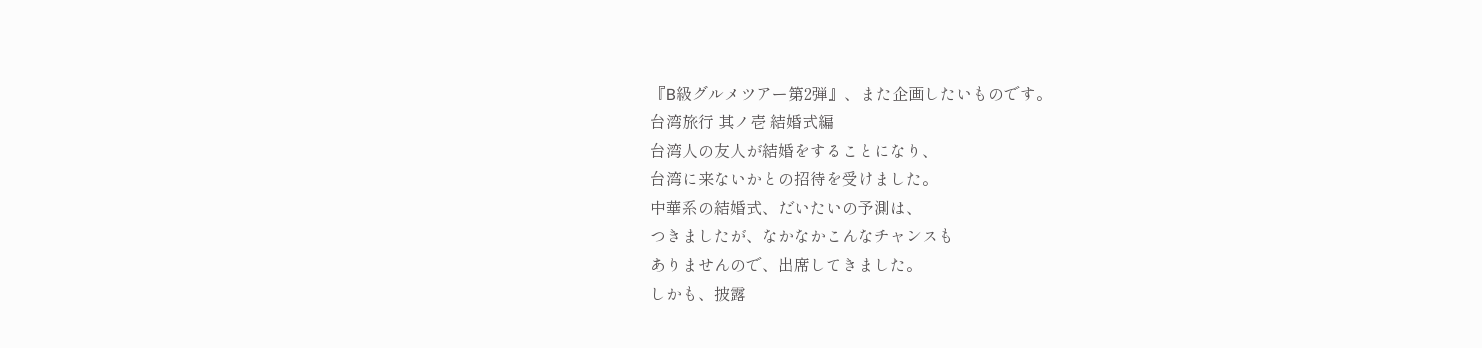『B級グルメツアー第2弾』、また企画したいものです。
台湾旅行 其ノ壱 結婚式編
台湾人の友人が結婚をすることになり、
台湾に来ないかとの招待を受けました。
中華系の結婚式、だいたいの予測は、
つきましたが、なかなかこんなチャンスも
ありませんので、出席してきました。
しかも、披露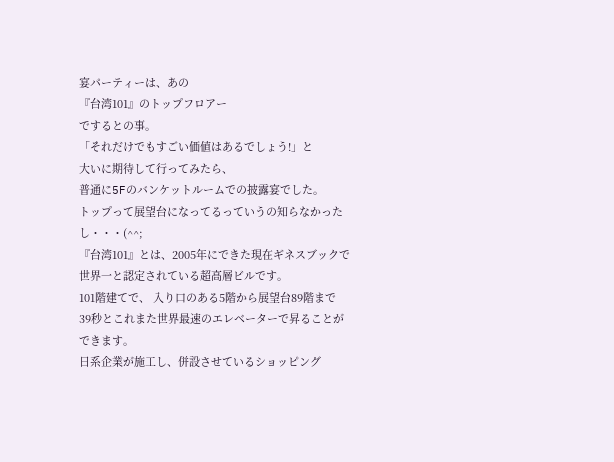宴パーティーは、あの
『台湾101』のトップフロアー
でするとの事。
「それだけでもすごい価値はあるでしょう!」と
大いに期待して行ってみたら、
普通に5Fのバンケットルームでの披露宴でした。
トップって展望台になってるっていうの知らなかったし・・・(^^;
『台湾101』とは、2005年にできた現在ギネスブックで
世界一と認定されている超高層ビルです。
101階建てで、 入り口のある5階から展望台89階まで
39秒とこれまた世界最速のエレベーターで昇ることが
できます。
日系企業が施工し、併設させているショッピング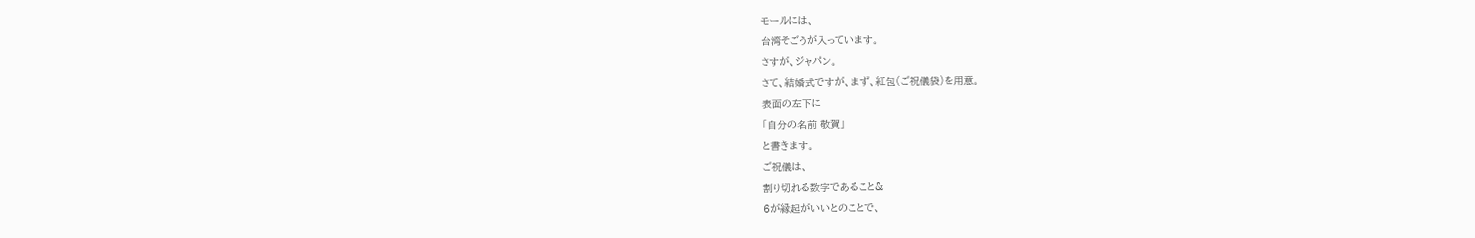モールには、
台湾そごうが入っています。
さすが、ジャパン。
さて、結婚式ですが、まず、紅包(ご祝儀袋)を用意。
表面の左下に
「自分の名前 敬賀」
と書きます。
ご祝儀は、
割り切れる数字であること&
6が縁起がいいとのことで、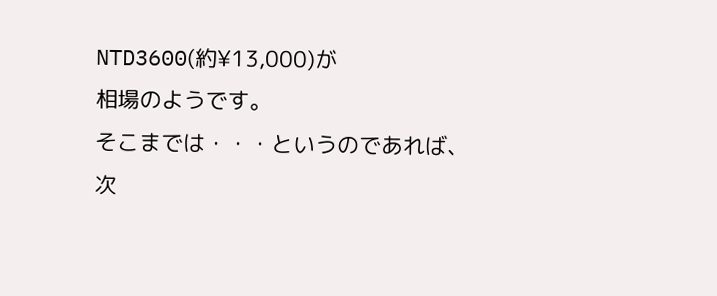NTD3600(約¥13,000)が
相場のようです。
そこまでは・・・というのであれば、
次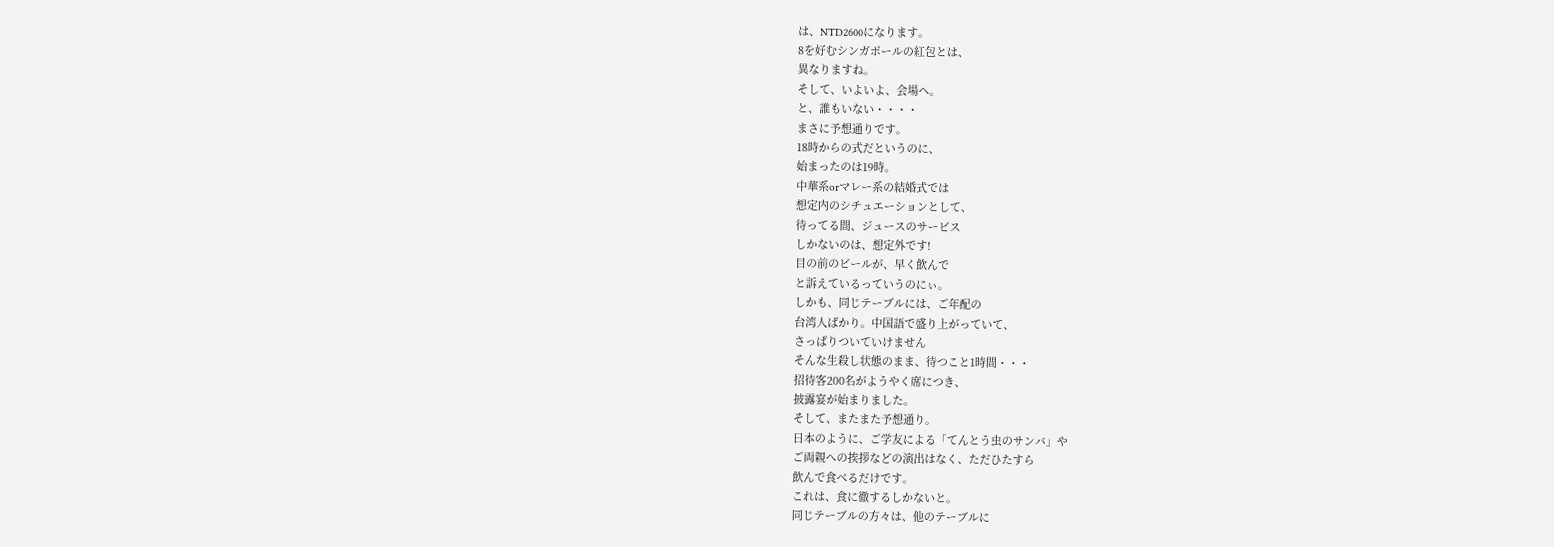は、NTD2600になります。
8を好むシンガポールの紅包とは、
異なりますね。
そして、いよいよ、会場へ。
と、誰もいない・・・・
まさに予想通りです。
18時からの式だというのに、
始まったのは19時。
中華系orマレー系の結婚式では
想定内のシチュエーションとして、
待ってる間、ジュースのサービス
しかないのは、想定外です!
目の前のビールが、早く飲んで
と訴えているっていうのにぃ。
しかも、同じテーブルには、ご年配の
台湾人ばかり。中国語で盛り上がっていて、
さっぱりついていけません
そんな生殺し状態のまま、待つこと1時間・・・
招待客200名がようやく席につき、
披露宴が始まりました。
そして、またまた予想通り。
日本のように、ご学友による「てんとう虫のサンバ」や
ご両親への挨拶などの演出はなく、ただひたすら
飲んで食べるだけです。
これは、食に徹するしかないと。
同じテーブルの方々は、他のテーブルに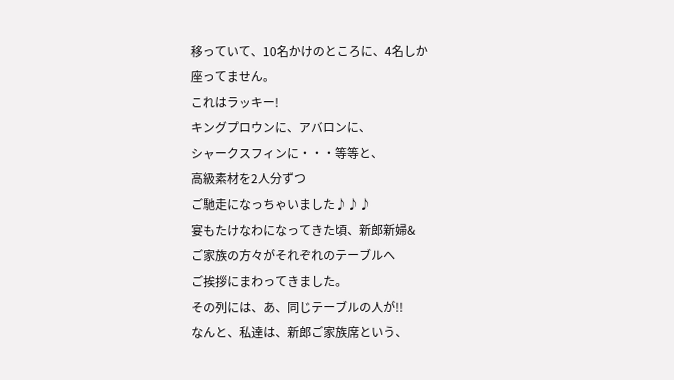移っていて、10名かけのところに、4名しか
座ってません。
これはラッキー!
キングプロウンに、アバロンに、
シャークスフィンに・・・等等と、
高級素材を2人分ずつ
ご馳走になっちゃいました♪♪♪
宴もたけなわになってきた頃、新郎新婦&
ご家族の方々がそれぞれのテーブルへ
ご挨拶にまわってきました。
その列には、あ、同じテーブルの人が!!
なんと、私達は、新郎ご家族席という、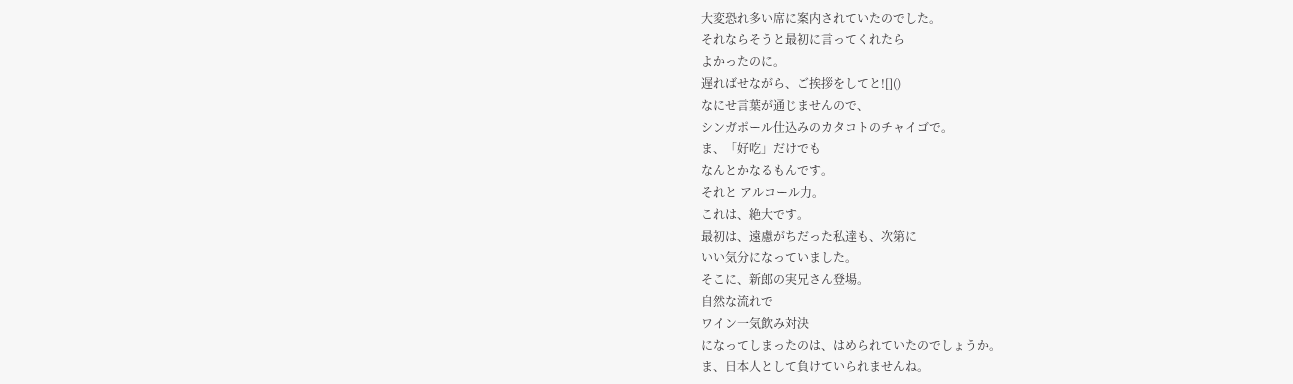大変恐れ多い席に案内されていたのでした。
それならそうと最初に言ってくれたら
よかったのに。
遅ればせながら、ご挨拶をしてと![]()
なにせ言葉が通じませんので、
シンガポール仕込みのカタコトのチャイゴで。
ま、「好吃」だけでも
なんとかなるもんです。
それと アルコール力。
これは、絶大です。
最初は、遠慮がちだった私達も、次第に
いい気分になっていました。
そこに、新郎の実兄さん登場。
自然な流れで
ワイン一気飲み対決
になってしまったのは、はめられていたのでしょうか。
ま、日本人として負けていられませんね。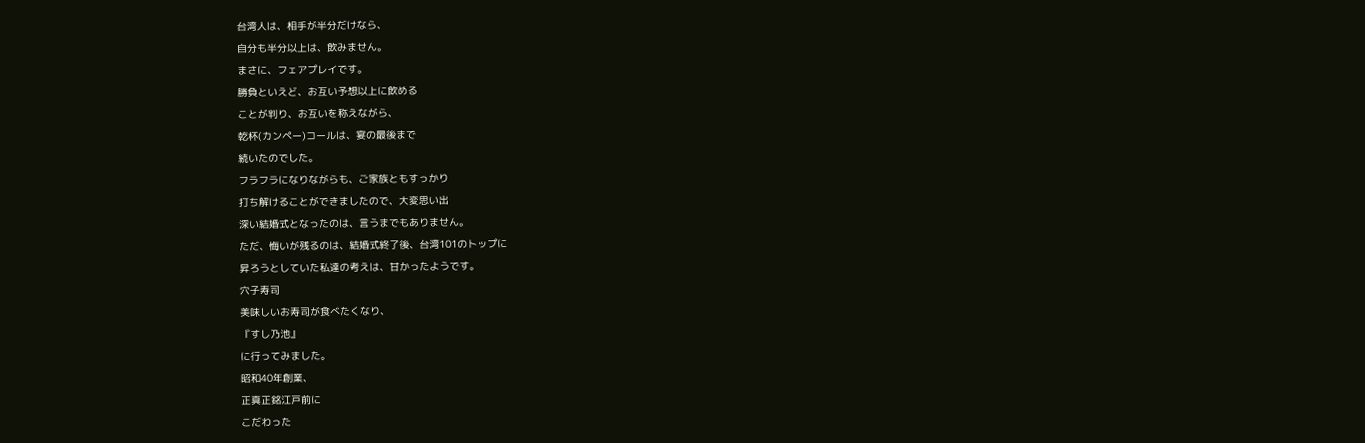台湾人は、相手が半分だけなら、
自分も半分以上は、飲みません。
まさに、フェアプレイです。
勝負といえど、お互い予想以上に飲める
ことが判り、お互いを称えながら、
乾杯(カンペー)コールは、宴の最後まで
続いたのでした。
フラフラになりながらも、ご家族ともすっかり
打ち解けることができましたので、大変思い出
深い結婚式となったのは、言うまでもありません。
ただ、悔いが残るのは、結婚式終了後、台湾101のトップに
昇ろうとしていた私達の考えは、甘かったようです。
穴子寿司
美味しいお寿司が食べたくなり、
『すし乃池』
に行ってみました。
昭和40年創業、
正真正銘江戸前に
こだわった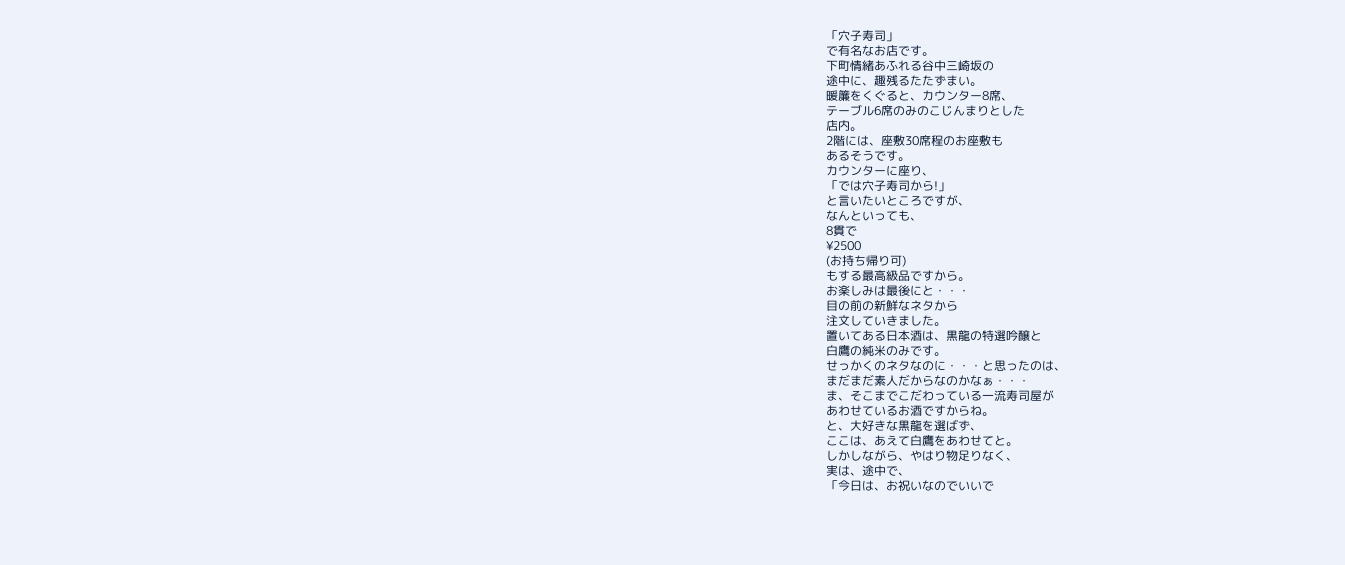「穴子寿司」
で有名なお店です。
下町情緒あふれる谷中三崎坂の
途中に、趣残るたたずまい。
暖簾をくぐると、カウンター8席、
テーブル6席のみのこじんまりとした
店内。
2階には、座敷30席程のお座敷も
あるそうです。
カウンターに座り、
「では穴子寿司から!」
と言いたいところですが、
なんといっても、
8貫で
¥2500
(お持ち帰り可)
もする最高級品ですから。
お楽しみは最後にと・・・
目の前の新鮮なネタから
注文していきました。
置いてある日本酒は、黒龍の特選吟醸と
白鷹の純米のみです。
せっかくのネタなのに・・・と思ったのは、
まだまだ素人だからなのかなぁ・・・
ま、そこまでこだわっている一流寿司屋が
あわせているお酒ですからね。
と、大好きな黒龍を選ばず、
ここは、あえて白鷹をあわせてと。
しかしながら、やはり物足りなく、
実は、途中で、
「今日は、お祝いなのでいいで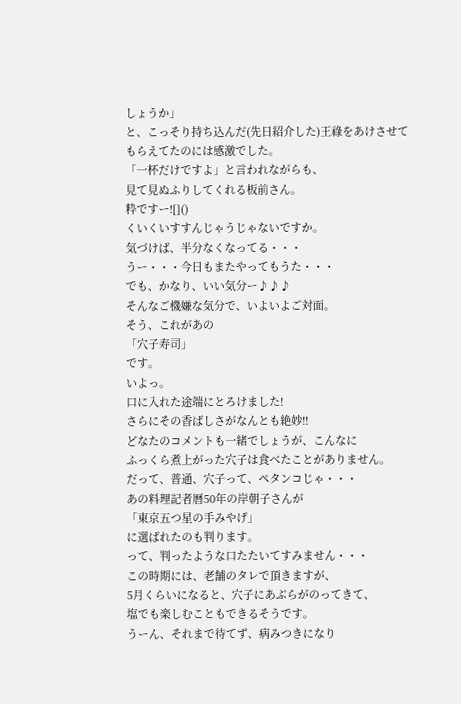しょうか」
と、こっそり持ち込んだ(先日紹介した)王祿をあけさせて
もらえてたのには感激でした。
「一杯だけですよ」と言われながらも、
見て見ぬふりしてくれる板前さん。
粋ですー![]()
くいくいすすんじゃうじゃないですか。
気づけば、半分なくなってる・・・
うー・・・今日もまたやってもうた・・・
でも、かなり、いい気分ー♪♪♪
そんなご機嫌な気分で、いよいよご対面。
そう、これがあの
「穴子寿司」
です。
いよっ。
口に入れた途端にとろけました!
さらにその香ばしさがなんとも絶妙!!
どなたのコメントも一緒でしょうが、こんなに
ふっくら煮上がった穴子は食べたことがありません。
だって、普通、穴子って、ペタンコじゃ・・・
あの料理記者暦50年の岸朝子さんが
「東京五つ星の手みやげ」
に選ばれたのも判ります。
って、判ったような口たたいてすみません・・・
この時期には、老舗のタレで頂きますが、
5月くらいになると、穴子にあぶらがのってきて、
塩でも楽しむこともできるそうです。
うーん、それまで待てず、病みつきになり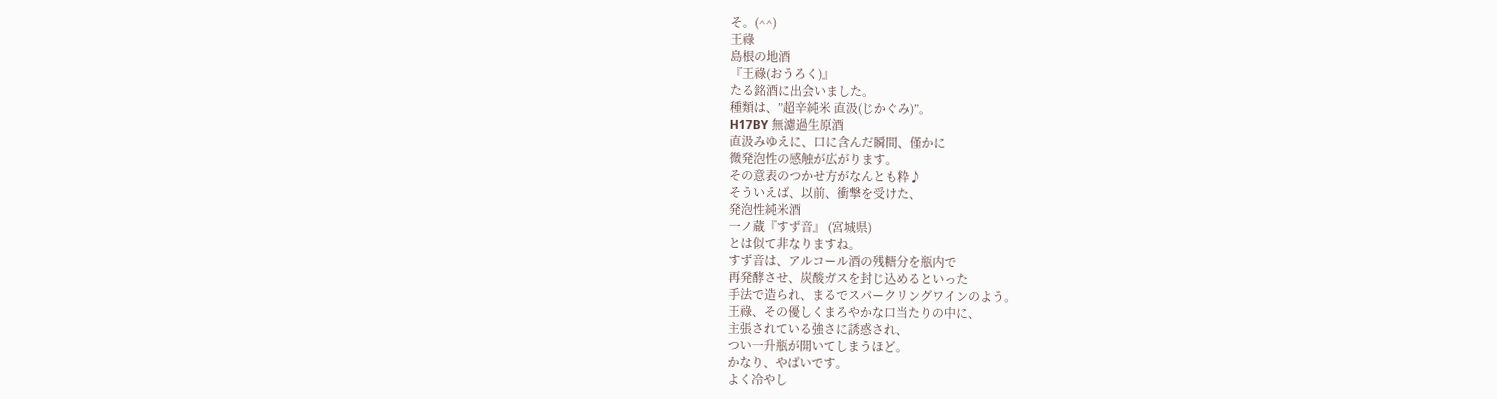そ。(^^)
王祿
島根の地酒
『王祿(おうろく)』
たる銘酒に出会いました。
種類は、”超辛純米 直汲(じかぐみ)”。
H17BY 無濾過生原酒
直汲みゆえに、口に含んだ瞬間、僅かに
微発泡性の感触が広がります。
その意表のつかせ方がなんとも粋♪
そういえば、以前、衝撃を受けた、
発泡性純米酒
一ノ蔵『すず音』 (宮城県)
とは似て非なりますね。
すず音は、アルコール酒の残糖分を瓶内で
再発酵させ、炭酸ガスを封じ込めるといった
手法で造られ、まるでスパークリングワインのよう。
王祿、その優しくまろやかな口当たりの中に、
主張されている強さに誘惑され、
つい一升瓶が開いてしまうほど。
かなり、やばいです。
よく冷やし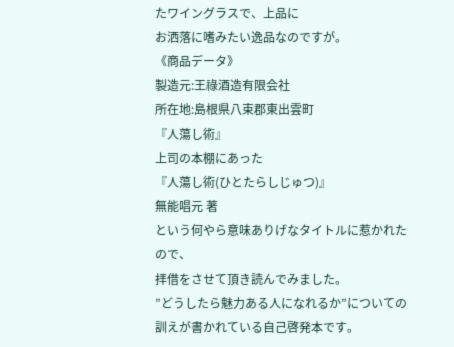たワイングラスで、上品に
お洒落に嗜みたい逸品なのですが。
《商品データ》
製造元:王祿酒造有限会社
所在地:島根県八束郡東出雲町
『人蕩し術』
上司の本棚にあった
『人蕩し術(ひとたらしじゅつ)』
無能唱元 著
という何やら意味ありげなタイトルに惹かれたので、
拝借をさせて頂き読んでみました。
”どうしたら魅力ある人になれるか”についての
訓えが書かれている自己啓発本です。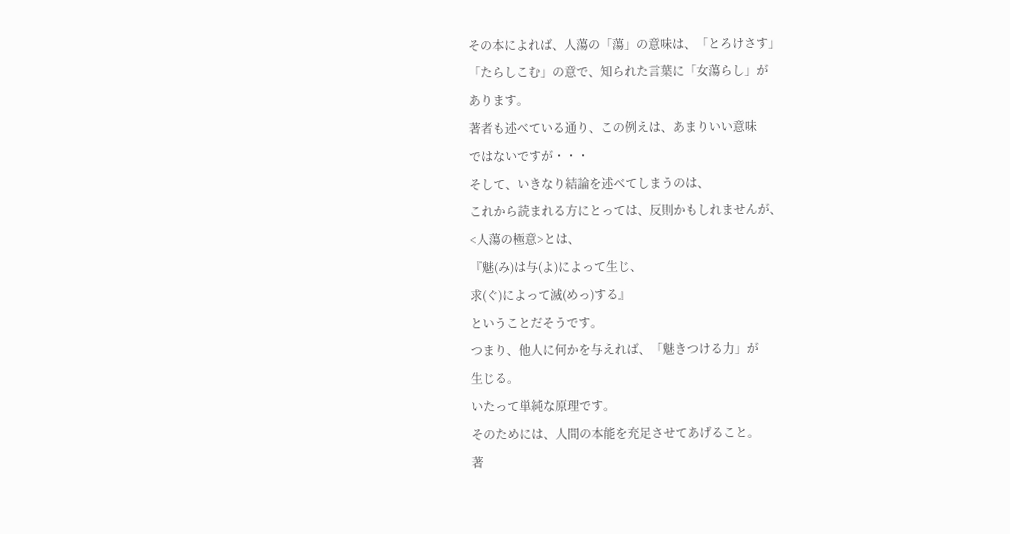その本によれば、人蕩の「蕩」の意味は、「とろけさす」
「たらしこむ」の意で、知られた言葉に「女蕩らし」が
あります。
著者も述べている通り、この例えは、あまりいい意味
ではないですが・・・
そして、いきなり結論を述べてしまうのは、
これから読まれる方にとっては、反則かもしれませんが、
<人蕩の極意>とは、
『魅(み)は与(よ)によって生じ、
求(ぐ)によって滅(めっ)する』
ということだそうです。
つまり、他人に何かを与えれば、「魅きつける力」が
生じる。
いたって単純な原理です。
そのためには、人間の本能を充足させてあげること。
著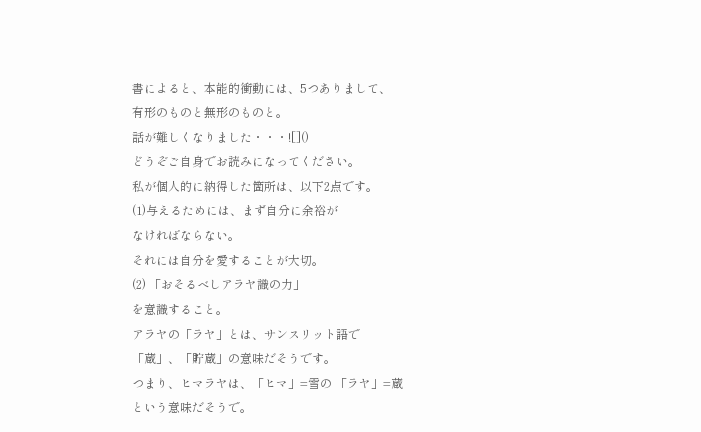書によると、本能的衝動には、5つありまして、
有形のものと無形のものと。
話が難しくなりました・・・![]()
どうぞご自身でお読みになってください。
私が個人的に納得した箇所は、以下2点です。
(1)与えるためには、まず自分に余裕が
なければならない。
それには自分を愛することが大切。
(2) 「おそるべしアラヤ識の力」
を意識すること。
アラヤの「ラヤ」とは、サンスリット語で
「蔵」、「貯蔵」の意味だそうです。
つまり、ヒマラヤは、「ヒマ」=雪の 「ラヤ」=蔵
という意味だそうで。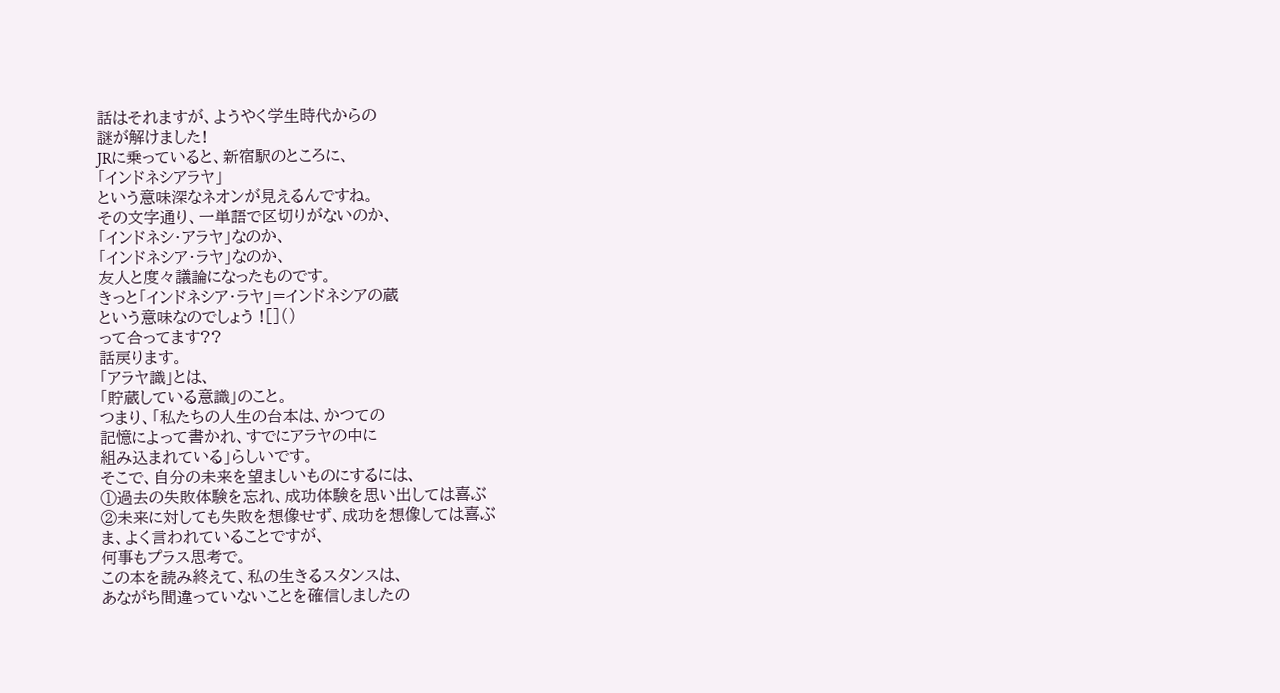話はそれますが、ようやく学生時代からの
謎が解けました!
JRに乗っていると、新宿駅のところに、
「インドネシアラヤ」
という意味深なネオンが見えるんですね。
その文字通り、一単語で区切りがないのか、
「インドネシ・アラヤ」なのか、
「インドネシア・ラヤ」なのか、
友人と度々議論になったものです。
きっと「インドネシア・ラヤ」=インドネシアの蔵
という意味なのでしょう ![]()
って合ってます??
話戻ります。
「アラヤ識」とは、
「貯蔵している意識」のこと。
つまり、「私たちの人生の台本は、かつての
記憶によって書かれ、すでにアラヤの中に
組み込まれている」らしいです。
そこで、自分の未来を望ましいものにするには、
①過去の失敗体験を忘れ、成功体験を思い出しては喜ぶ
②未来に対しても失敗を想像せず、成功を想像しては喜ぶ
ま、よく言われていることですが、
何事もプラス思考で。
この本を読み終えて、私の生きるスタンスは、
あながち間違っていないことを確信しましたの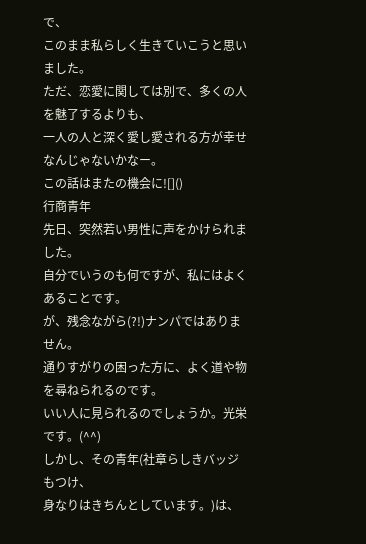で、
このまま私らしく生きていこうと思いました。
ただ、恋愛に関しては別で、多くの人を魅了するよりも、
一人の人と深く愛し愛される方が幸せなんじゃないかなー。
この話はまたの機会に![]()
行商青年
先日、突然若い男性に声をかけられました。
自分でいうのも何ですが、私にはよくあることです。
が、残念ながら(?!)ナンパではありません。
通りすがりの困った方に、よく道や物を尋ねられるのです。
いい人に見られるのでしょうか。光栄です。(^^)
しかし、その青年(社章らしきバッジもつけ、
身なりはきちんとしています。)は、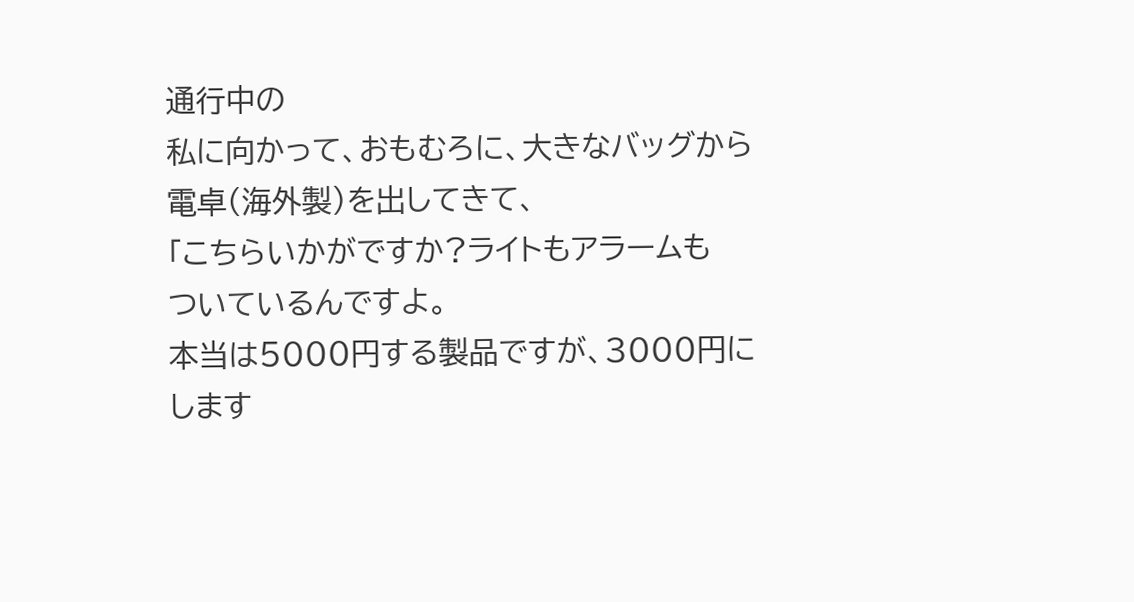通行中の
私に向かって、おもむろに、大きなバッグから
電卓(海外製)を出してきて、
「こちらいかがですか?ライトもアラームも
ついているんですよ。
本当は5000円する製品ですが、3000円に
します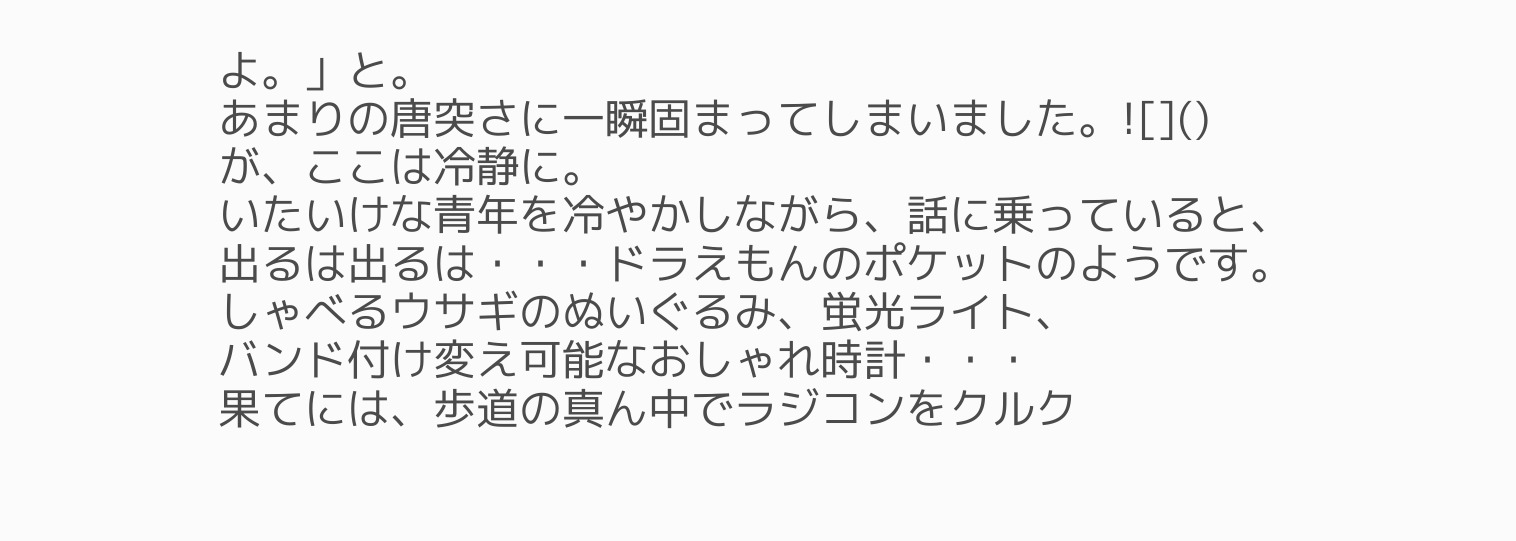よ。」と。
あまりの唐突さに一瞬固まってしまいました。![]()
が、ここは冷静に。
いたいけな青年を冷やかしながら、話に乗っていると、
出るは出るは・・・ドラえもんのポケットのようです。
しゃべるウサギのぬいぐるみ、蛍光ライト、
バンド付け変え可能なおしゃれ時計・・・
果てには、歩道の真ん中でラジコンをクルク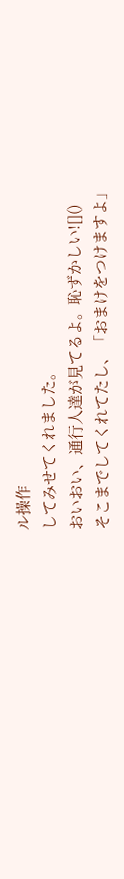ル操作
してみせてくれました。
おいおい、通行人達が見てるよ。恥ずかしい![]()
そこまでしてくれてたし、「おまけをつけますよ」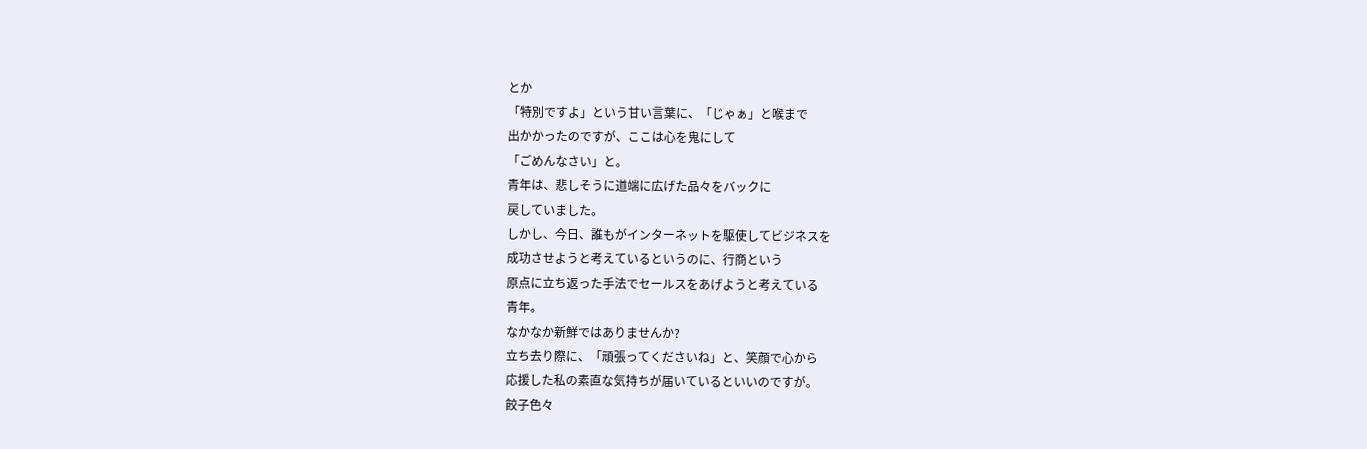とか
「特別ですよ」という甘い言葉に、「じゃぁ」と喉まで
出かかったのですが、ここは心を鬼にして
「ごめんなさい」と。
青年は、悲しそうに道端に広げた品々をバックに
戻していました。
しかし、今日、誰もがインターネットを駆使してビジネスを
成功させようと考えているというのに、行商という
原点に立ち返った手法でセールスをあげようと考えている
青年。
なかなか新鮮ではありませんか?
立ち去り際に、「頑張ってくださいね」と、笑顔で心から
応援した私の素直な気持ちが届いているといいのですが。
餃子色々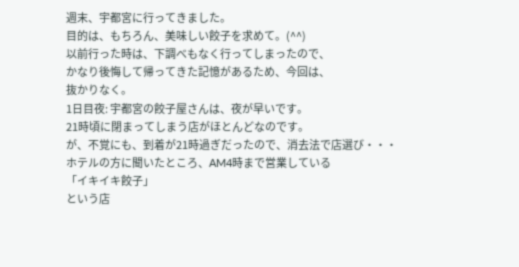週末、宇都宮に行ってきました。
目的は、もちろん、美味しい餃子を求めて。(^^)
以前行った時は、下調べもなく行ってしまったので、
かなり後悔して帰ってきた記憶があるため、今回は、
抜かりなく。
1日目夜: 宇都宮の餃子屋さんは、夜が早いです。
21時頃に閉まってしまう店がほとんどなのです。
が、不覚にも、到着が21時過ぎだったので、消去法で店選び・・・
ホテルの方に聞いたところ、AM4時まで営業している
「イキイキ餃子」
という店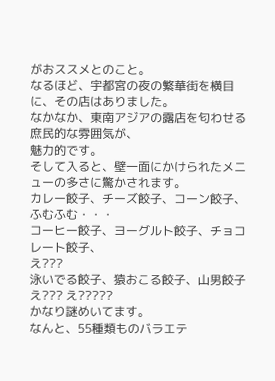がおススメとのこと。
なるほど、宇都宮の夜の繁華街を横目に、その店はありました。
なかなか、東南アジアの露店を匂わせる庶民的な雰囲気が、
魅力的です。
そして入ると、壁一面にかけられたメニューの多さに驚かされます。
カレー餃子、チーズ餃子、コーン餃子、
ふむふむ・・・
コーヒー餃子、ヨーグルト餃子、チョコレート餃子、
え???
泳いでる餃子、猿おこる餃子、山男餃子
え??? え?????
かなり謎めいてます。
なんと、55種類ものバラエテ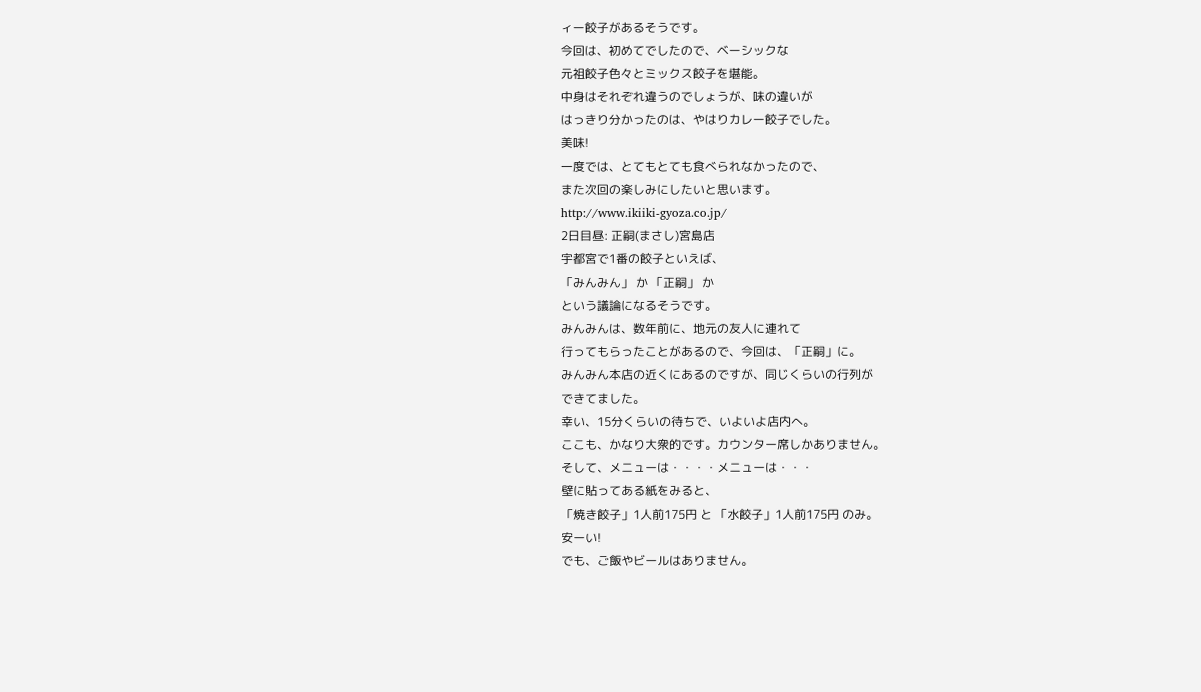ィー餃子があるそうです。
今回は、初めてでしたので、ベーシックな
元祖餃子色々とミックス餃子を堪能。
中身はそれぞれ違うのでしょうが、味の違いが
はっきり分かったのは、やはりカレー餃子でした。
美味!
一度では、とてもとても食べられなかったので、
また次回の楽しみにしたいと思います。
http://www.ikiiki-gyoza.co.jp/
2日目昼: 正嗣(まさし)宮島店
宇都宮で1番の餃子といえば、
「みんみん」 か 「正嗣」 か
という議論になるそうです。
みんみんは、数年前に、地元の友人に連れて
行ってもらったことがあるので、今回は、「正嗣」に。
みんみん本店の近くにあるのですが、同じくらいの行列が
できてました。
幸い、15分くらいの待ちで、いよいよ店内へ。
ここも、かなり大衆的です。カウンター席しかありません。
そして、メニューは・・・・メニューは・・・
壁に貼ってある紙をみると、
「焼き餃子」1人前175円 と 「水餃子」1人前175円 のみ。
安ーい!
でも、ご飯やビールはありません。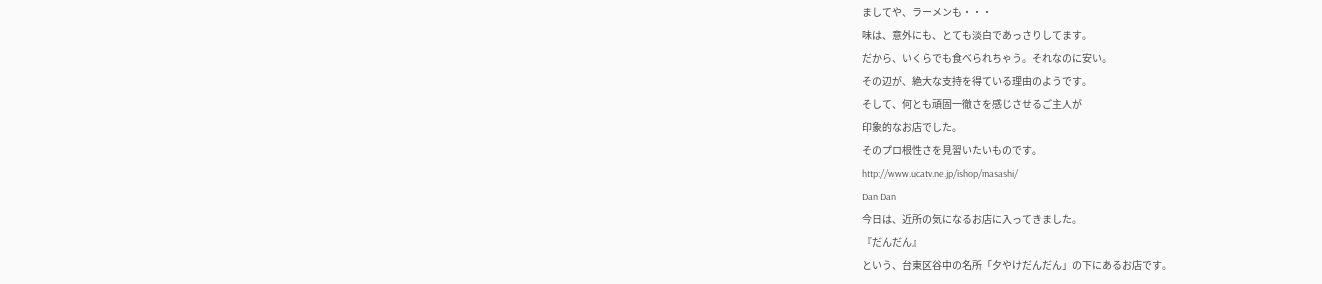ましてや、ラーメンも・・・
味は、意外にも、とても淡白であっさりしてます。
だから、いくらでも食べられちゃう。それなのに安い。
その辺が、絶大な支持を得ている理由のようです。
そして、何とも頑固一徹さを感じさせるご主人が
印象的なお店でした。
そのプロ根性さを見習いたいものです。
http://www.ucatv.ne.jp/ishop/masashi/
Dan Dan
今日は、近所の気になるお店に入ってきました。
『だんだん』
という、台東区谷中の名所「夕やけだんだん」の下にあるお店です。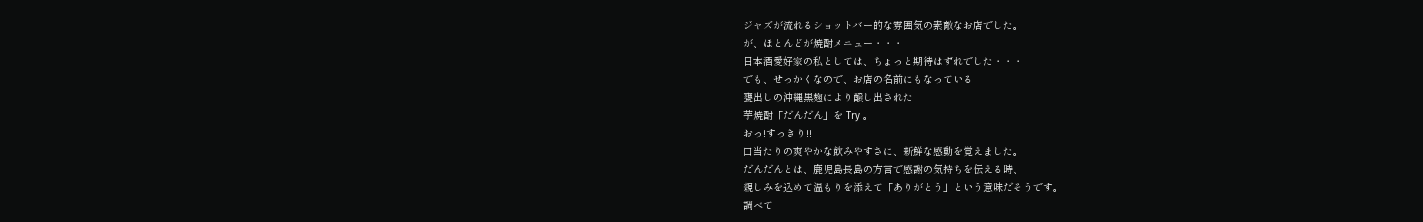ジャズが流れるショットバー的な雰囲気の素敵なお店でした。
が、ほとんどが焼酎メニュー・・・
日本酒愛好家の私としては、ちょっと期待はずれでした・・・
でも、せっかくなので、お店の名前にもなっている
甕出しの沖縄黒麹により醸し出された
芋焼酎「だんだん」を Try 。
おっ!すっきり!!
口当たりの爽やかな飲みやすさに、新鮮な感動を覚えました。
だんだんとは、鹿児島長島の方言で感謝の気持ちを伝える時、
親しみを込めて温もりを添えて「ありがとう」という意味だそうです。
調べて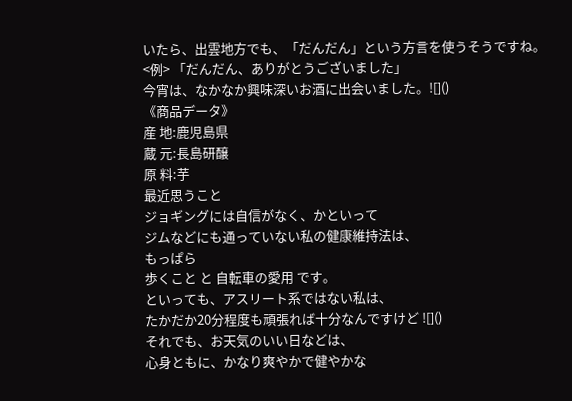いたら、出雲地方でも、「だんだん」という方言を使うそうですね。
<例> 「だんだん、ありがとうございました」
今宵は、なかなか興味深いお酒に出会いました。![]()
《商品データ》
産 地:鹿児島県
蔵 元:長島研醸
原 料:芋
最近思うこと
ジョギングには自信がなく、かといって
ジムなどにも通っていない私の健康維持法は、
もっぱら
歩くこと と 自転車の愛用 です。
といっても、アスリート系ではない私は、
たかだか20分程度も頑張れば十分なんですけど ![]()
それでも、お天気のいい日などは、
心身ともに、かなり爽やかで健やかな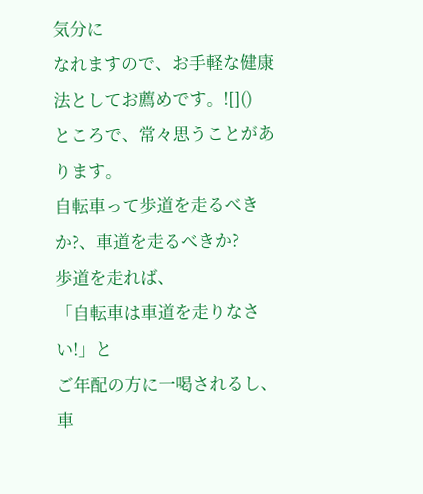気分に
なれますので、お手軽な健康法としてお薦めです。![]()
ところで、常々思うことがあります。
自転車って歩道を走るべきか?、車道を走るべきか?
歩道を走れば、
「自転車は車道を走りなさい!」と
ご年配の方に一喝されるし、
車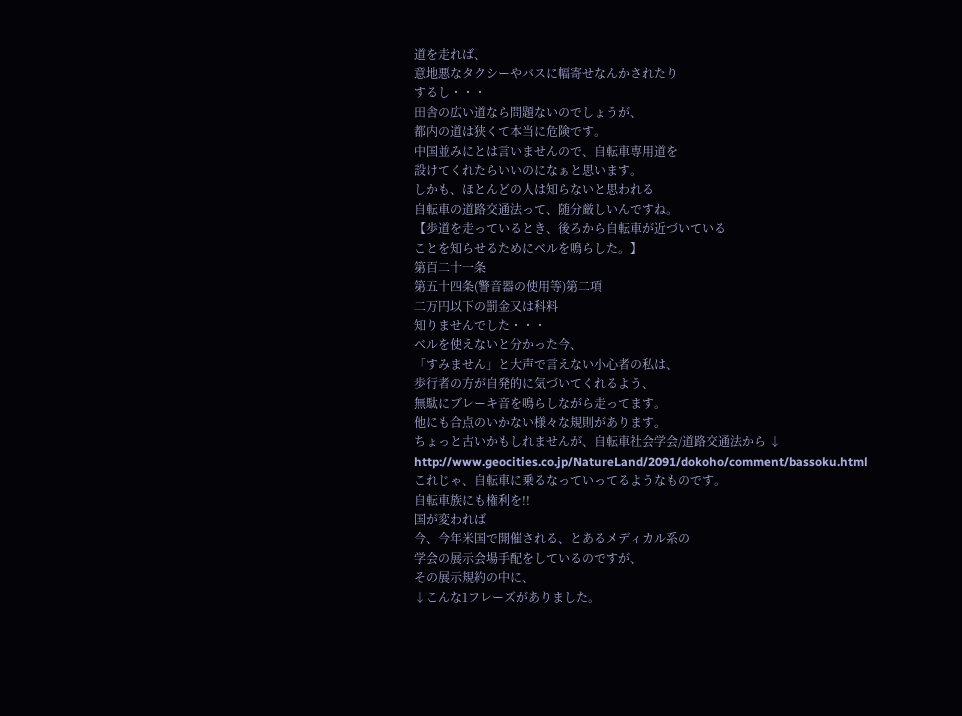道を走れば、
意地悪なタクシーやバスに幅寄せなんかされたり
するし・・・
田舎の広い道なら問題ないのでしょうが、
都内の道は狭くて本当に危険です。
中国並みにとは言いませんので、自転車専用道を
設けてくれたらいいのになぁと思います。
しかも、ほとんどの人は知らないと思われる
自転車の道路交通法って、随分厳しいんですね。
【歩道を走っているとき、後ろから自転車が近づいている
ことを知らせるためにベルを鳴らした。】
第百二十一条
第五十四条(警音器の使用等)第二項
二万円以下の罰金又は科料
知りませんでした・・・
ベルを使えないと分かった今、
「すみません」と大声で言えない小心者の私は、
歩行者の方が自発的に気づいてくれるよう、
無駄にブレーキ音を鳴らしながら走ってます。
他にも合点のいかない様々な規則があります。
ちょっと古いかもしれませんが、自転車社会学会/道路交通法から ↓
http://www.geocities.co.jp/NatureLand/2091/dokoho/comment/bassoku.html
これじゃ、自転車に乗るなっていってるようなものです。
自転車族にも権利を!!
国が変われば
今、今年米国で開催される、とあるメディカル系の
学会の展示会場手配をしているのですが、
その展示規約の中に、
↓こんな1フレーズがありました。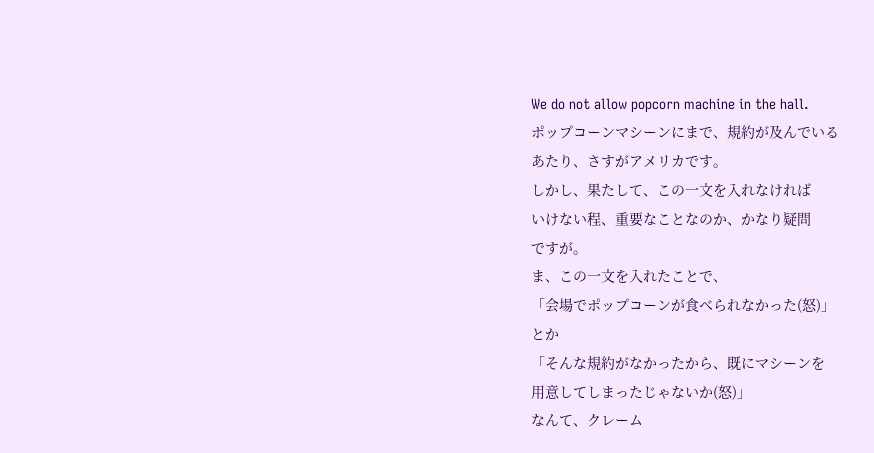We do not allow popcorn machine in the hall.
ポップコーンマシーンにまで、規約が及んでいる
あたり、さすがアメリカです。
しかし、果たして、この一文を入れなければ
いけない程、重要なことなのか、かなり疑問
ですが。
ま、この一文を入れたことで、
「会場でポップコーンが食べられなかった(怒)」
とか
「そんな規約がなかったから、既にマシーンを
用意してしまったじゃないか(怒)」
なんて、クレーム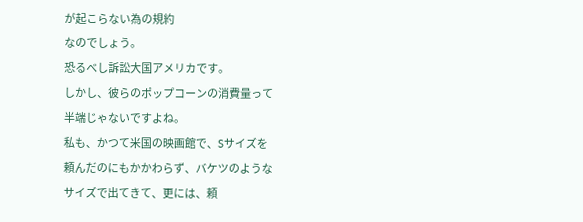が起こらない為の規約
なのでしょう。
恐るべし訴訟大国アメリカです。
しかし、彼らのポップコーンの消費量って
半端じゃないですよね。
私も、かつて米国の映画館で、Sサイズを
頼んだのにもかかわらず、バケツのような
サイズで出てきて、更には、頼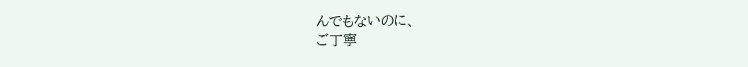んでもないのに、
ご丁寧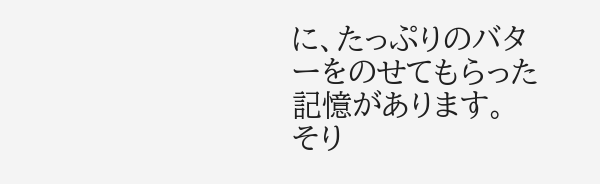に、たっぷりのバターをのせてもらった
記憶があります。
そり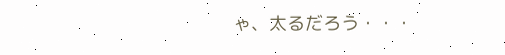ゃ、太るだろう・・・